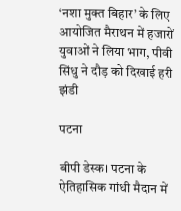‘नशा मुक्त बिहार’ के लिए आयोजित मैराथन में हजारों युवाओं ने लिया भाग, पीवी सिंधु ने दौड़ को दिखाई हरी झंडी

पटना

बीपी डेस्क। पटना के ऐतिहासिक गांधी मैदान में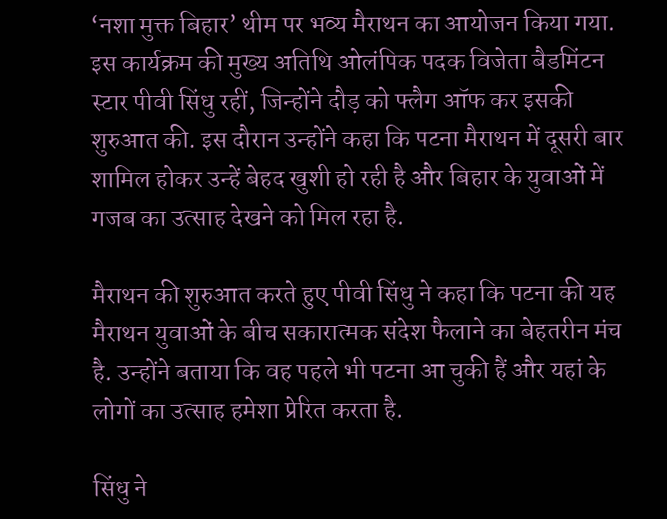‘नशा मुक्त बिहार’ थीम पर भव्य मैराथन का आयोजन किया गया. इस कार्यक्रम की मुख्य अतिथि ओलंपिक पदक विजेता बैडमिंटन स्टार पीवी सिंधु रहीं, जिन्होंने दौड़ को फ्लैग ऑफ कर इसकी शुरुआत की. इस दौरान उन्होंने कहा कि पटना मैराथन में दूसरी बार शामिल होकर उन्हें बेहद खुशी हो रही है और बिहार के युवाओं में गजब का उत्साह देखने को मिल रहा है.

मैराथन की शुरुआत करते हुए पीवी सिंधु ने कहा कि पटना की यह मैराथन युवाओं के बीच सकारात्मक संदेश फैलाने का बेहतरीन मंच है. उन्होंने बताया कि वह पहले भी पटना आ चुकी हैं और यहां के लोगों का उत्साह हमेशा प्रेरित करता है.

सिंधु ने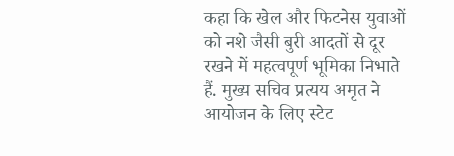कहा कि खेल और फिटनेस युवाओं को नशे जैसी बुरी आदतों से दूर रखने में महत्वपूर्ण भूमिका निभाते हैं. मुख्य सचिव प्रत्यय अमृत ने आयोजन के लिए स्टेट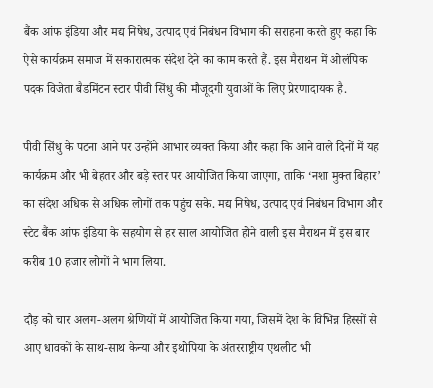बैंक आंफ इंडिया और मद्य निषेध, उत्पाद एवं निबंधन विभाग की सराहना करते हुए कहा कि ऐसे कार्यक्रम समाज में सकारात्मक संदेश देने का काम करते हैं. इस मैराथन में ओलंपिक पदक विजेता बैडमिंटन स्टार पीवी सिंधु की मौजूदगी युवाओं के लिए प्रेरणादायक है.

पीवी सिंधु के पटना आने पर उन्होंने आभार व्यक्त किया और कहा कि आने वाले दिनों में यह कार्यक्रम और भी बेहतर और बड़े स्तर पर आयोजित किया जाएगा, ताकि ‘नशा मुक्त बिहार’ का संदेश अधिक से अधिक लोगों तक पहुंच सके. मद्य निषेध, उत्पाद एवं निबंधन विभाग और स्टेट बैंक आंफ इंडिया के सहयोग से हर साल आयोजित होने वाली इस मैराथन में इस बार करीब 10 हजार लोगों ने भाग लिया.

दौड़ को चार अलग-अलग श्रेणियों में आयोजित किया गया, जिसमें देश के विभिन्न हिस्सों से आए धावकों के साथ-साथ केन्या और इथोपिया के अंतरराष्ट्रीय एथलीट भी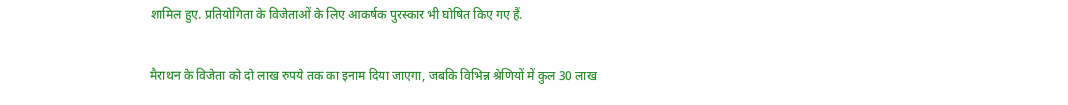शामिल हुए. प्रतियोगिता के विजेताओं के लिए आकर्षक पुरस्कार भी घोषित किए गए हैं.

मैराथन के विजेता को दो लाख रुपये तक का इनाम दिया जाएगा, जबकि विभिन्न श्रेणियों में कुल 30 लाख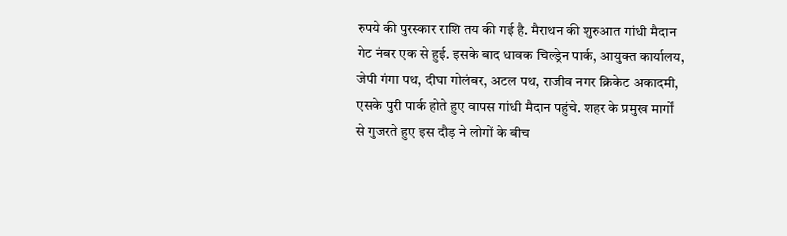रुपये की पुरस्कार राशि तय की गई है. मैराथन की शुरुआत गांधी मैदान गेट नंबर एक से हुई. इसके बाद धावक चिल्ड्रेन पार्क, आयुक्त कार्यालय, जेपी गंगा पथ, दीघा गोलंबर, अटल पथ, राजीव नगर क्रिकेट अकादमी, एसके पुरी पार्क होते हुए वापस गांधी मैदान पहुंचे. शहर के प्रमुख मार्गों से गुजरते हुए इस दौड़ ने लोगों के बीच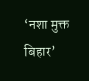‘नशा मुक्त बिहार’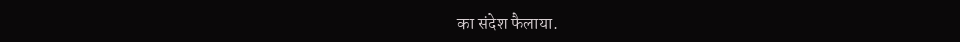का संदेश फैलाया.